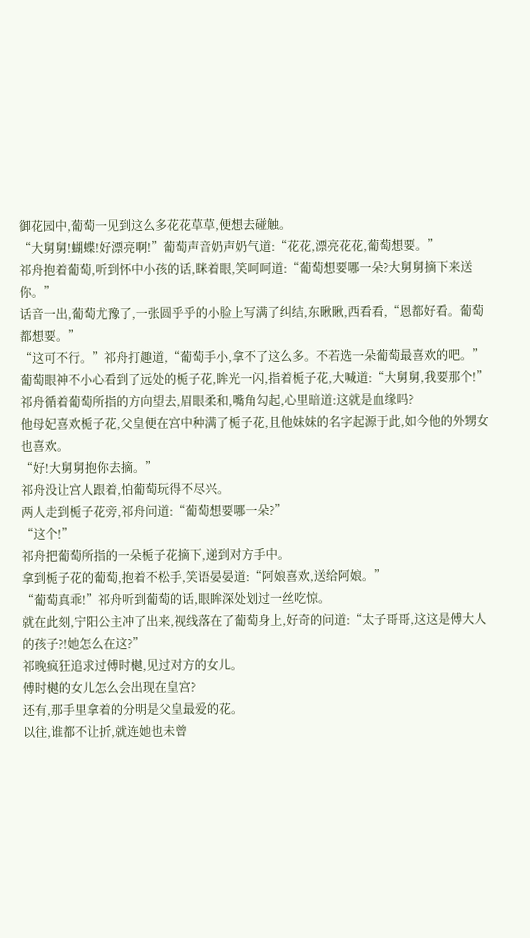御花园中,葡萄一见到这么多花花草草,便想去碰触。
“大舅舅!蝴蝶!好漂亮啊!”葡萄声音奶声奶气道:“花花,漂亮花花,葡萄想要。”
祁舟抱着葡萄,听到怀中小孩的话,眯着眼,笑呵呵道:“葡萄想要哪一朵?大舅舅摘下来送你。”
话音一出,葡萄尤豫了,一张圆乎乎的小脸上写满了纠结,东瞅瞅,西看看,“恩都好看。葡萄都想要。”
“这可不行。”祁舟打趣道,“葡萄手小,拿不了这么多。不若选一朵葡萄最喜欢的吧。”
葡萄眼神不小心看到了远处的栀子花,眸光一闪,指着栀子花,大喊道:“大舅舅,我要那个!”
祁舟循着葡萄所指的方向望去,眉眼柔和,嘴角勾起,心里暗道:这就是血缘吗?
他母妃喜欢栀子花,父皇便在宫中种满了栀子花,且他妹妹的名字起源于此,如今他的外甥女也喜欢。
“好!大舅舅抱你去摘。”
祁舟没让宫人跟着,怕葡萄玩得不尽兴。
两人走到栀子花旁,祁舟问道:“葡萄想要哪一朵?”
“这个!”
祁舟把葡萄所指的一朵栀子花摘下,递到对方手中。
拿到栀子花的葡萄,抱着不松手,笑语晏晏道:“阿娘喜欢,送给阿娘。”
“葡萄真乖!”祁舟听到葡萄的话,眼眸深处划过一丝吃惊。
就在此刻,宁阳公主冲了出来,视线落在了葡萄身上,好奇的问道:“太子哥哥,这这是傅大人的孩子?!她怎么在这?”
祁晚疯狂追求过傅时樾,见过对方的女儿。
傅时樾的女儿怎么会出现在皇宫?
还有,那手里拿着的分明是父皇最爱的花。
以往,谁都不让折,就连她也未曾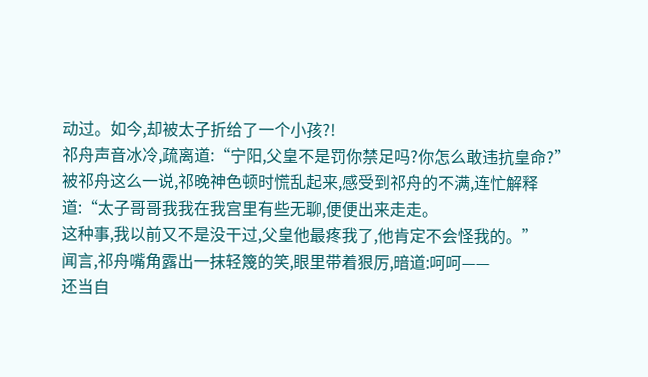动过。如今,却被太子折给了一个小孩?!
祁舟声音冰冷,疏离道:“宁阳,父皇不是罚你禁足吗?你怎么敢违抗皇命?”
被祁舟这么一说,祁晚神色顿时慌乱起来,感受到祁舟的不满,连忙解释道:“太子哥哥我我在我宫里有些无聊,便便出来走走。
这种事,我以前又不是没干过,父皇他最疼我了,他肯定不会怪我的。”
闻言,祁舟嘴角露出一抹轻篾的笑,眼里带着狠厉,暗道:呵呵——
还当自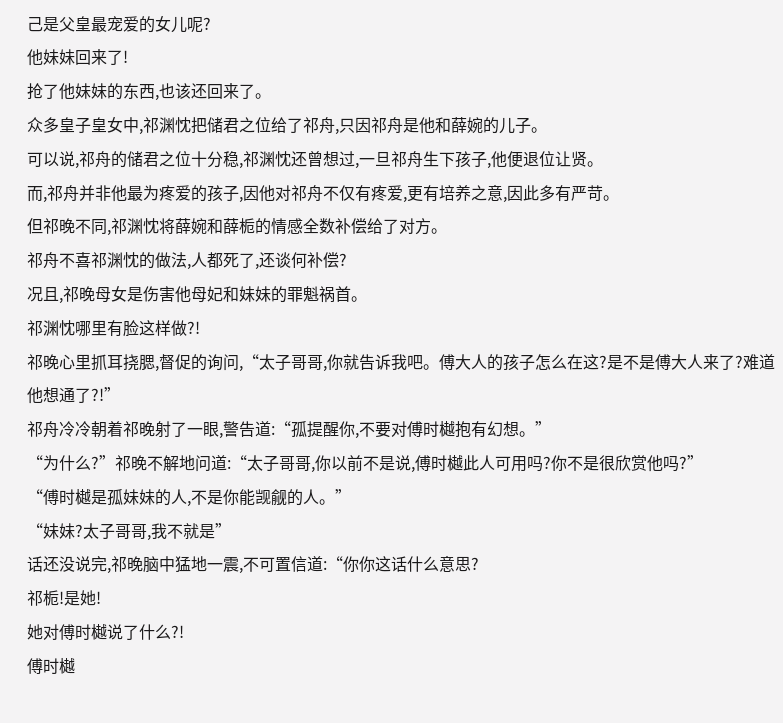己是父皇最宠爱的女儿呢?
他妹妹回来了!
抢了他妹妹的东西,也该还回来了。
众多皇子皇女中,祁渊忱把储君之位给了祁舟,只因祁舟是他和薛婉的儿子。
可以说,祁舟的储君之位十分稳,祁渊忱还曾想过,一旦祁舟生下孩子,他便退位让贤。
而,祁舟并非他最为疼爱的孩子,因他对祁舟不仅有疼爱,更有培养之意,因此多有严苛。
但祁晚不同,祁渊忱将薛婉和薛栀的情感全数补偿给了对方。
祁舟不喜祁渊忱的做法,人都死了,还谈何补偿?
况且,祁晚母女是伤害他母妃和妹妹的罪魁祸首。
祁渊忱哪里有脸这样做?!
祁晚心里抓耳挠腮,督促的询问,“太子哥哥,你就告诉我吧。傅大人的孩子怎么在这?是不是傅大人来了?难道他想通了?!”
祁舟冷冷朝着祁晚射了一眼,警告道:“孤提醒你,不要对傅时樾抱有幻想。”
“为什么?”祁晚不解地问道:“太子哥哥,你以前不是说,傅时樾此人可用吗?你不是很欣赏他吗?”
“傅时樾是孤妹妹的人,不是你能觊觎的人。”
“妹妹?太子哥哥,我不就是”
话还没说完,祁晚脑中猛地一震,不可置信道:“你你这话什么意思?
祁栀!是她!
她对傅时樾说了什么?!
傅时樾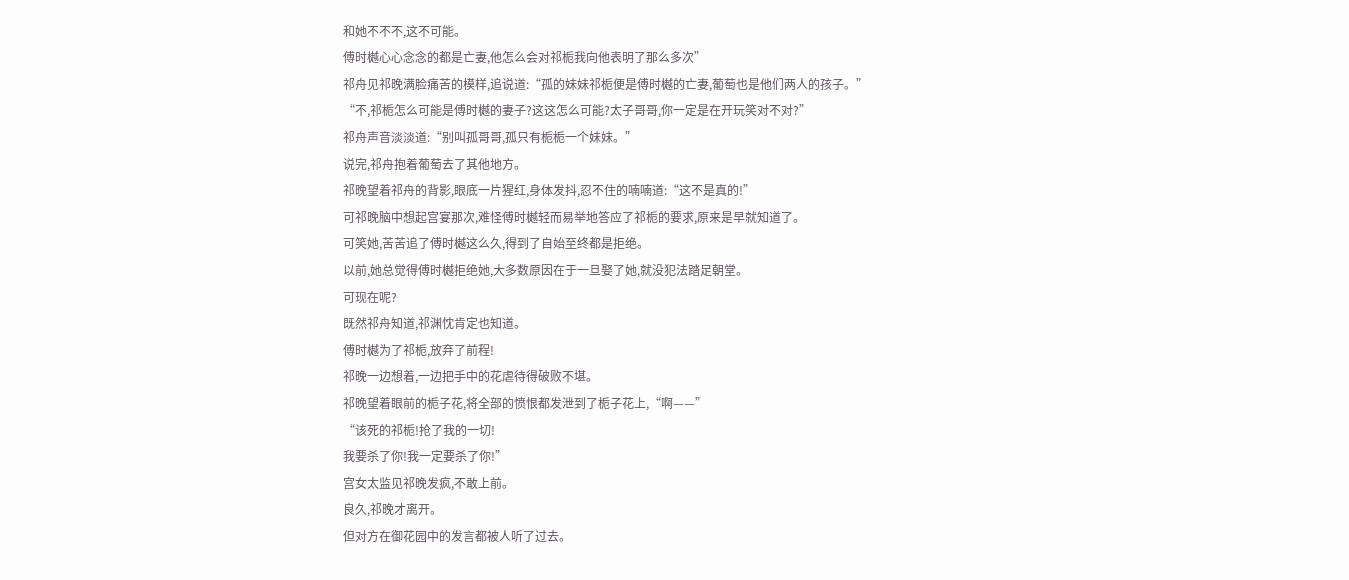和她不不不,这不可能。
傅时樾心心念念的都是亡妻,他怎么会对祁栀我向他表明了那么多次”
祁舟见祁晚满脸痛苦的模样,追说道:“孤的妹妹祁栀便是傅时樾的亡妻,葡萄也是他们两人的孩子。”
“不,祁栀怎么可能是傅时樾的妻子?这这怎么可能?太子哥哥,你一定是在开玩笑对不对?”
祁舟声音淡淡道:“别叫孤哥哥,孤只有栀栀一个妹妹。”
说完,祁舟抱着葡萄去了其他地方。
祁晚望着祁舟的背影,眼底一片猩红,身体发抖,忍不住的喃喃道:“这不是真的!”
可祁晚脑中想起宫宴那次,难怪傅时樾轻而易举地答应了祁栀的要求,原来是早就知道了。
可笑她,苦苦追了傅时樾这么久,得到了自始至终都是拒绝。
以前,她总觉得傅时樾拒绝她,大多数原因在于一旦娶了她,就没犯法踏足朝堂。
可现在呢?
既然祁舟知道,祁渊忱肯定也知道。
傅时樾为了祁栀,放弃了前程!
祁晚一边想着,一边把手中的花虐待得破败不堪。
祁晚望着眼前的栀子花,将全部的愤恨都发泄到了栀子花上,“啊——”
“该死的祁栀!抢了我的一切!
我要杀了你!我一定要杀了你!”
宫女太监见祁晚发疯,不敢上前。
良久,祁晚才离开。
但对方在御花园中的发言都被人听了过去。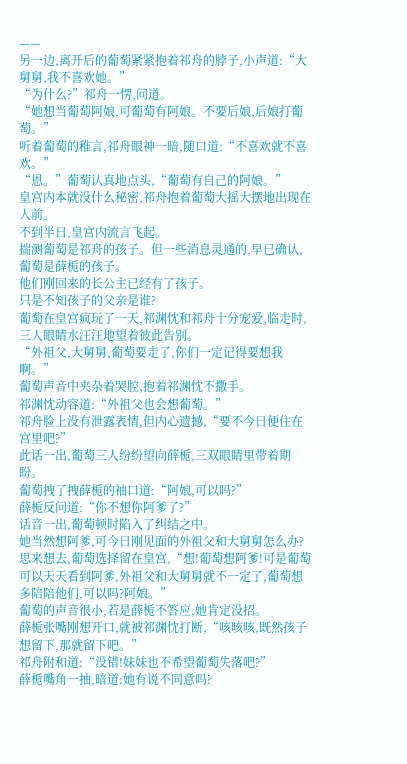——
另一边,离开后的葡萄紧紧抱着祁舟的脖子,小声道:“大舅舅,我不喜欢她。”
“为什么?”祁舟一愣,问道。
“她想当葡萄阿娘,可葡萄有阿娘。不要后娘,后娘打葡萄。”
听着葡萄的稚言,祁舟眼神一暗,随口道:“不喜欢就不喜欢。”
“恩。”葡萄认真地点头,“葡萄有自己的阿娘。”
皇宫内本就没什么秘密,祁舟抱着葡萄大摇大摆地出现在人前。
不到半日,皇宫内流言飞起。
揣测葡萄是祁舟的孩子。但一些消息灵通的,早已确认,葡萄是薛栀的孩子。
他们刚回来的长公主已经有了孩子。
只是不知孩子的父亲是谁?
葡萄在皇宫疯玩了一天,祁渊忱和祁舟十分宠爱,临走时,三人眼睛水汪汪地望着彼此告别。
“外祖父,大舅舅,葡萄要走了,你们一定记得要想我啊。”
葡萄声音中夹杂着哭腔,抱着祁渊忱不撒手。
祁渊忱动容道:“外祖父也会想葡萄。”
祁舟脸上没有泄露表情,但内心遗撼,“要不今日便住在宫里吧?”
此话一出,葡萄三人纷纷望向薛栀,三双眼睛里带着期盼。
葡萄拽了拽薛栀的袖口道:“阿娘,可以吗?”
薛栀反问道:“你不想你阿爹了?”
话音一出,葡萄顿时陷入了纠结之中。
她当然想阿爹,可今日刚见面的外祖父和大舅舅怎么办?
思来想去,葡萄选择留在皇宫,“想!葡萄想阿爹!可是葡萄可以天天看到阿爹,外祖父和大舅舅就不一定了,葡萄想多陪陪他们,可以吗?阿娘。”
葡萄的声音很小,若是薛栀不答应,她肯定没招。
薛栀张嘴刚想开口,就被祁渊忱打断,“咳咳咳,既然孩子想留下,那就留下吧。”
祁舟附和道:“没错!妹妹也不希望葡萄失落吧?”
薛栀嘴角一抽,暗道:她有说不同意吗?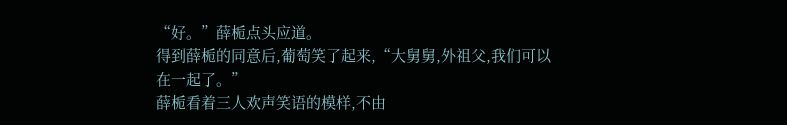“好。”薛栀点头应道。
得到薛栀的同意后,葡萄笑了起来,“大舅舅,外祖父,我们可以在一起了。”
薛栀看着三人欢声笑语的模样,不由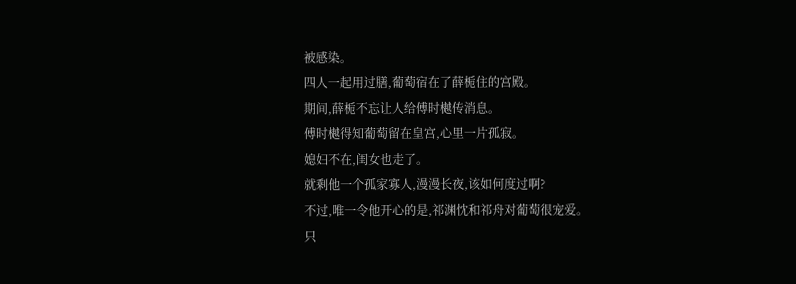被感染。
四人一起用过膳,葡萄宿在了薛栀住的宫殿。
期间,薛栀不忘让人给傅时樾传消息。
傅时樾得知葡萄留在皇宫,心里一片孤寂。
媳妇不在,闺女也走了。
就剩他一个孤家寡人,漫漫长夜,该如何度过啊?
不过,唯一令他开心的是,祁渊忱和祁舟对葡萄很宠爱。
只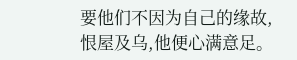要他们不因为自己的缘故,恨屋及乌,他便心满意足。